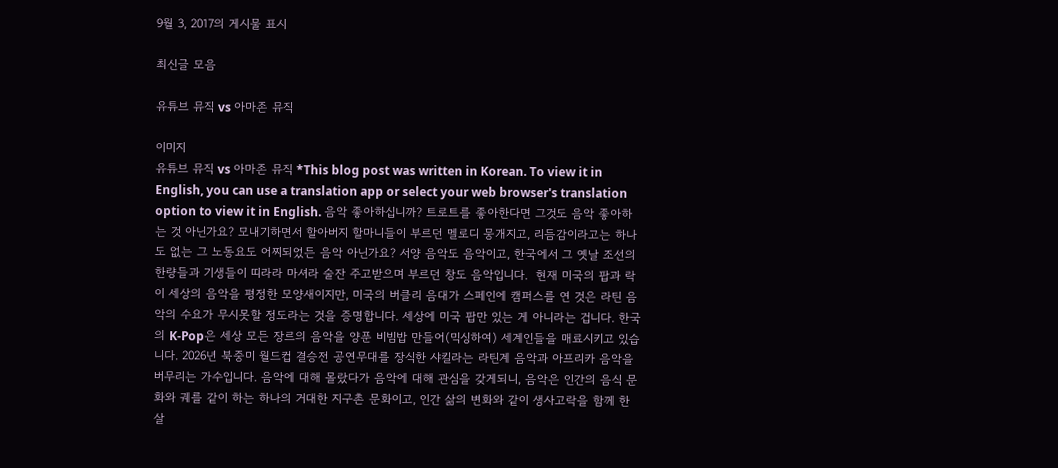9월 3, 2017의 게시물 표시

최신글 모음

유튜브 뮤직 vs 아마존 뮤직

이미지
유튜브 뮤직 vs 아마존 뮤직 *This blog post was written in Korean. To view it in English, you can use a translation app or select your web browser's translation option to view it in English. 음악 좋아하십니까? 트로트를 좋아한다면 그것도 음악 좋아하는 것 아닌가요? 모내기하면서 할아버지 할마니들이 부르던 멜로디 뭉개지고, 리듬감이라고는 하나도 없는 그 노동요도 어찌되었든 음악 아닌가요? 서양 음악도 음악이고, 한국에서 그 옛날 조선의 한량들과 기생들이 띠라라 마셔라 술잔 주고받으며 부르던 창도 음악입니다.  현재 미국의 팝과 락이 세상의 음악을 평정한 모양새이지만, 미국의 버클리 음대가 스페인에 캠퍼스를 연 것은 라틴 음악의 수요가 무시못할 정도라는 것을 증명합니다. 세상에 미국 팝만 있는 게 아니라는 겁니다. 한국의 K-Pop은 세상 모든 장르의 음악을 양푼 비빔밥 만들어(믹싱하여) 세계인들을 매료시키고 있습니다. 2026년 북중미 월드컵 결승전 공연무대를 장식한 샤킬라는 라틴계 음악과 아프리카 음악을 버무리는 가수입니다. 음악에 대해 몰랐다가 음악에 대해 관심을 갖게되니, 음악은 인간의 음식 문화와 궤를 같이 하는 하나의 거대한 지구촌 문화이고, 인간 삶의 변화와 같이 생사고락을 함께 한 살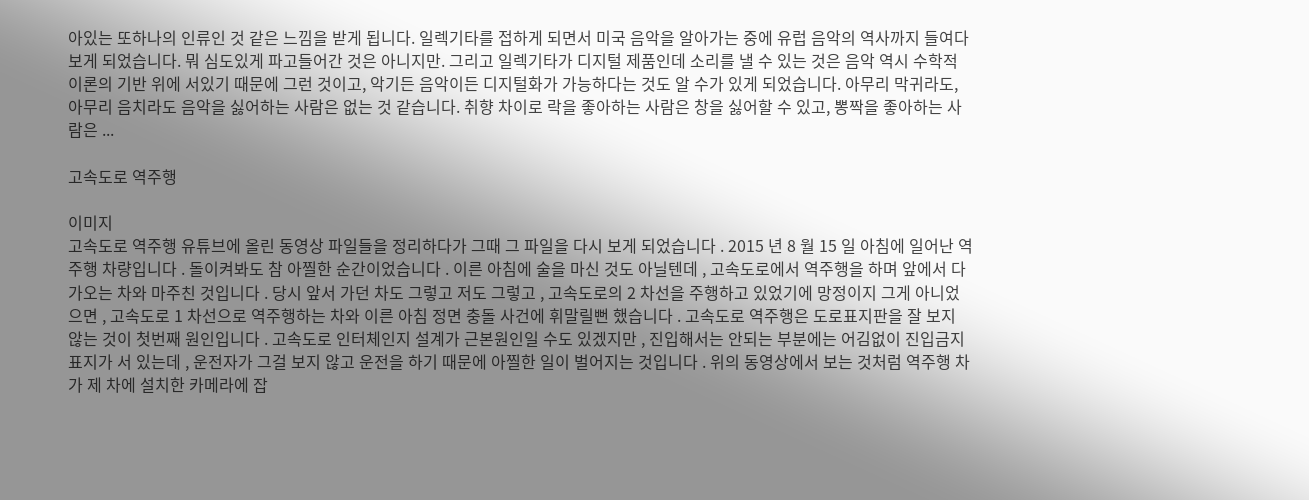아있는 또하나의 인류인 것 같은 느낌을 받게 됩니다. 일렉기타를 접하게 되면서 미국 음악을 알아가는 중에 유럽 음악의 역사까지 들여다보게 되었습니다. 뭐 심도있게 파고들어간 것은 아니지만. 그리고 일렉기타가 디지털 제품인데 소리를 낼 수 있는 것은 음악 역시 수학적 이론의 기반 위에 서있기 때문에 그런 것이고, 악기든 음악이든 디지털화가 가능하다는 것도 알 수가 있게 되었습니다. 아무리 막귀라도, 아무리 음치라도 음악을 싫어하는 사람은 없는 것 같습니다. 취향 차이로 락을 좋아하는 사람은 창을 싫어할 수 있고, 뽕짝을 좋아하는 사람은 ...

고속도로 역주행

이미지
고속도로 역주행 유튜브에 올린 동영상 파일들을 정리하다가 그때 그 파일을 다시 보게 되었습니다 . 2015 년 8 월 15 일 아침에 일어난 역주행 차량입니다 . 돌이켜봐도 참 아찔한 순간이었습니다 . 이른 아침에 술을 마신 것도 아닐텐데 , 고속도로에서 역주행을 하며 앞에서 다가오는 차와 마주친 것입니다 . 당시 앞서 가던 차도 그렇고 저도 그렇고 , 고속도로의 2 차선을 주행하고 있었기에 망정이지 그게 아니었으면 , 고속도로 1 차선으로 역주행하는 차와 이른 아침 정면 충돌 사건에 휘말릴뻔 했습니다 . 고속도로 역주행은 도로표지판을 잘 보지 않는 것이 첫번째 원인입니다 . 고속도로 인터체인지 설계가 근본원인일 수도 있겠지만 , 진입해서는 안되는 부분에는 어김없이 진입금지 표지가 서 있는데 , 운전자가 그걸 보지 않고 운전을 하기 때문에 아찔한 일이 벌어지는 것입니다 . 위의 동영상에서 보는 것처럼 역주행 차가 제 차에 설치한 카메라에 잡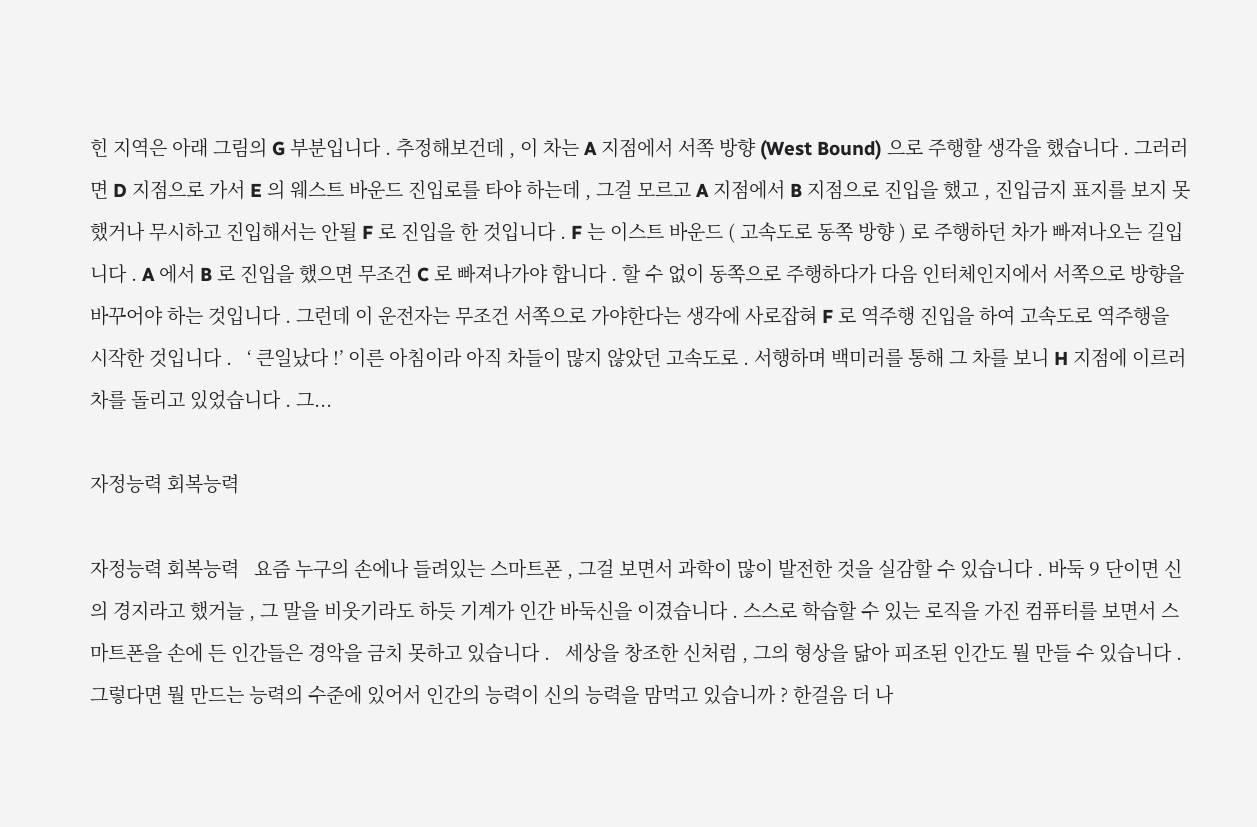힌 지역은 아래 그림의 G 부분입니다 . 추정해보건데 , 이 차는 A 지점에서 서쪽 방향 (West Bound) 으로 주행할 생각을 했습니다 . 그러러면 D 지점으로 가서 E 의 웨스트 바운드 진입로를 타야 하는데 , 그걸 모르고 A 지점에서 B 지점으로 진입을 했고 , 진입금지 표지를 보지 못했거나 무시하고 진입해서는 안될 F 로 진입을 한 것입니다 . F 는 이스트 바운드 ( 고속도로 동쪽 방향 ) 로 주행하던 차가 빠져나오는 길입니다 . A 에서 B 로 진입을 했으면 무조건 C 로 빠져나가야 합니다 . 할 수 없이 동쪽으로 주행하다가 다음 인터체인지에서 서쪽으로 방향을 바꾸어야 하는 것입니다 . 그런데 이 운전자는 무조건 서쪽으로 가야한다는 생각에 사로잡혀 F 로 역주행 진입을 하여 고속도로 역주행을 시작한 것입니다 .   ‘ 큰일났다 !’ 이른 아침이라 아직 차들이 많지 않았던 고속도로 . 서행하며 백미러를 통해 그 차를 보니 H 지점에 이르러 차를 돌리고 있었습니다 . 그...

자정능력 회복능력

자정능력 회복능력   요즘 누구의 손에나 들려있는 스마트폰 , 그걸 보면서 과학이 많이 발전한 것을 실감할 수 있습니다 . 바둑 9 단이면 신의 경지라고 했거늘 , 그 말을 비웃기라도 하듯 기계가 인간 바둑신을 이겼습니다 . 스스로 학습할 수 있는 로직을 가진 컴퓨터를 보면서 스마트폰을 손에 든 인간들은 경악을 금치 못하고 있습니다 .   세상을 창조한 신처럼 , 그의 형상을 닮아 피조된 인간도 뭘 만들 수 있습니다 . 그렇다면 뭘 만드는 능력의 수준에 있어서 인간의 능력이 신의 능력을 맘먹고 있습니까 ? 한걸음 더 나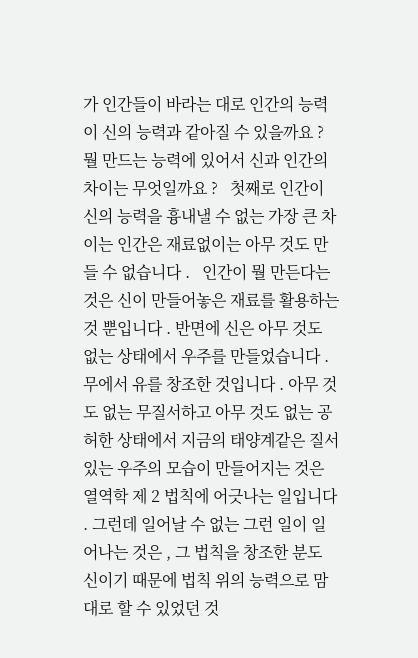가 인간들이 바라는 대로 인간의 능력이 신의 능력과 같아질 수 있을까요 ?   뭘 만드는 능력에 있어서 신과 인간의 차이는 무엇일까요 ?   첫째로 인간이 신의 능력을 흉내낼 수 없는 가장 큰 차이는 인간은 재료없이는 아무 것도 만들 수 없습니다 .   인간이 뭘 만든다는 것은 신이 만들어놓은 재료를 활용하는 것 뿐입니다 . 반면에 신은 아무 것도 없는 상태에서 우주를 만들었습니다 . 무에서 유를 창조한 것입니다 . 아무 것도 없는 무질서하고 아무 것도 없는 공허한 상태에서 지금의 태양계같은 질서있는 우주의 모습이 만들어지는 것은 열역학 제 2 법칙에 어긋나는 일입니다 . 그런데 일어날 수 없는 그런 일이 일어나는 것은 , 그 법칙을 창조한 분도 신이기 때문에 법칙 위의 능력으로 맘대로 할 수 있었던 것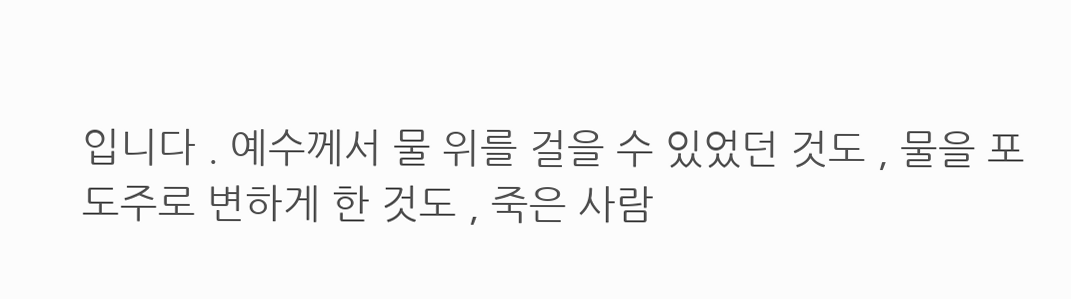입니다 . 예수께서 물 위를 걸을 수 있었던 것도 , 물을 포도주로 변하게 한 것도 , 죽은 사람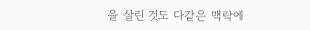을 살린 것도 다같은 맥락에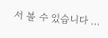서 볼 수 있습니다 ...